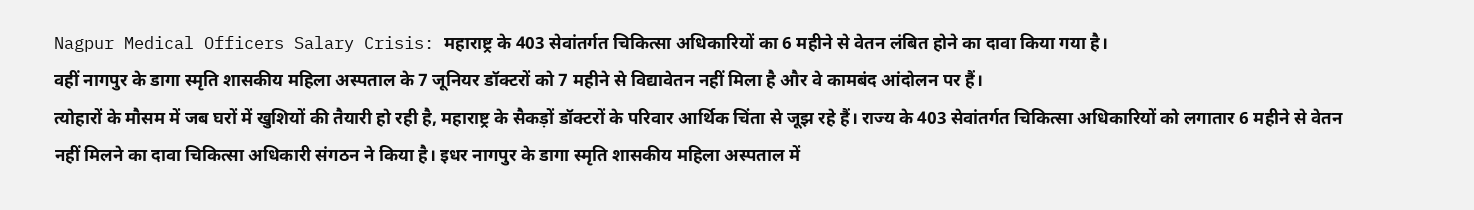Nagpur Medical Officers Salary Crisis: महाराष्ट्र के 403 सेवांतर्गत चिकित्सा अधिकारियों का 6 महीने से वेतन लंबित होने का दावा किया गया है।
वहीं नागपुर के डागा स्मृति शासकीय महिला अस्पताल के 7 जूनियर डॉक्टरों को 7 महीने से विद्यावेतन नहीं मिला है और वे कामबंद आंदोलन पर हैं।
त्योहारों के मौसम में जब घरों में खुशियों की तैयारी हो रही है, महाराष्ट्र के सैकड़ों डॉक्टरों के परिवार आर्थिक चिंता से जूझ रहे हैं। राज्य के 403 सेवांतर्गत चिकित्सा अधिकारियों को लगातार 6 महीने से वेतन नहीं मिलने का दावा चिकित्सा अधिकारी संगठन ने किया है। इधर नागपुर के डागा स्मृति शासकीय महिला अस्पताल में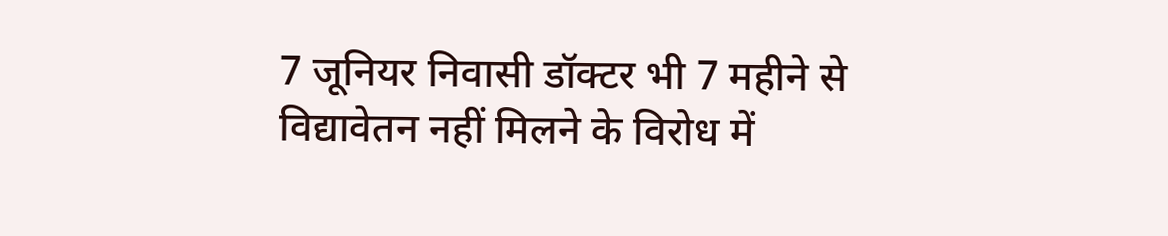7 जूनियर निवासी डॉक्टर भी 7 महीने से विद्यावेतन नहीं मिलने के विरोध में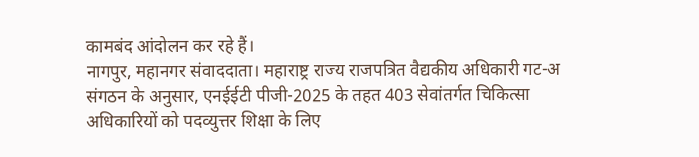कामबंद आंदोलन कर रहे हैं।
नागपुर, महानगर संवाददाता। महाराष्ट्र राज्य राजपत्रित वैद्यकीय अधिकारी गट-अ संगठन के अनुसार, एनईईटी पीजी-2025 के तहत 403 सेवांतर्गत चिकित्सा अधिकारियों को पदव्युत्तर शिक्षा के लिए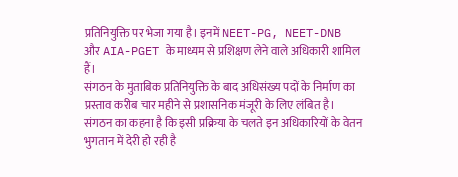प्रतिनियुक्ति पर भेजा गया है। इनमें NEET-PG, NEET-DNB और AIA-PGET के माध्यम से प्रशिक्षण लेने वाले अधिकारी शामिल हैं।
संगठन के मुताबिक प्रतिनियुक्ति के बाद अधिसंख्य पदों के निर्माण का प्रस्ताव करीब चार महीने से प्रशासनिक मंजूरी के लिए लंबित है। संगठन का कहना है कि इसी प्रक्रिया के चलते इन अधिकारियों के वेतन भुगतान में देरी हो रही है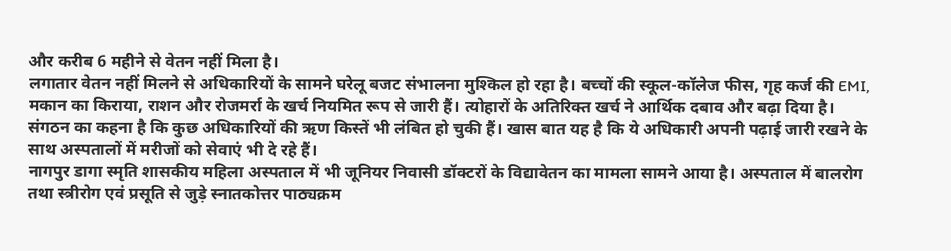और करीब 6 महीने से वेतन नहीं मिला है।
लगातार वेतन नहीं मिलने से अधिकारियों के सामने घरेलू बजट संभालना मुश्किल हो रहा है। बच्चों की स्कूल-कॉलेज फीस, गृह कर्ज की EMI, मकान का किराया, राशन और रोजमर्रा के खर्च नियमित रूप से जारी हैं। त्योहारों के अतिरिक्त खर्च ने आर्थिक दबाव और बढ़ा दिया है।
संगठन का कहना है कि कुछ अधिकारियों की ऋण किस्तें भी लंबित हो चुकी हैं। खास बात यह है कि ये अधिकारी अपनी पढ़ाई जारी रखने के साथ अस्पतालों में मरीजों को सेवाएं भी दे रहे हैं।
नागपुर डागा स्मृति शासकीय महिला अस्पताल में भी जूनियर निवासी डॉक्टरों के विद्यावेतन का मामला सामने आया है। अस्पताल में बालरोग तथा स्त्रीरोग एवं प्रसूति से जुड़े स्नातकोत्तर पाठ्यक्रम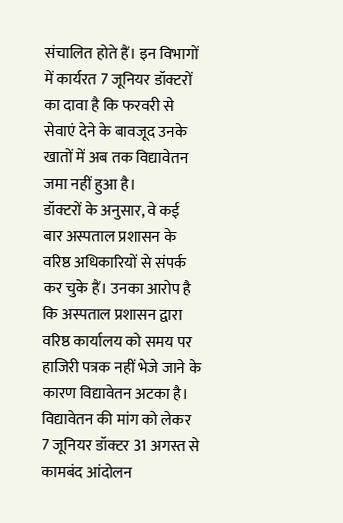संचालित होते हैं। इन विभागों में कार्यरत 7 जूनियर डॉक्टरों का दावा है कि फरवरी से सेवाएं देने के बावजूद उनके खातों में अब तक विद्यावेतन जमा नहीं हुआ है।
डॉक्टरों के अनुसार, वे कई बार अस्पताल प्रशासन के वरिष्ठ अधिकारियों से संपर्क कर चुके हैं। उनका आरोप है कि अस्पताल प्रशासन द्वारा वरिष्ठ कार्यालय को समय पर हाजिरी पत्रक नहीं भेजे जाने के कारण विद्यावेतन अटका है।
विद्यावेतन की मांग को लेकर 7 जूनियर डॉक्टर 31 अगस्त से कामबंद आंदोलन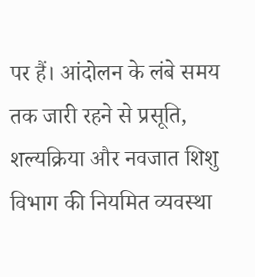पर हैं। आंदोलन के लंबे समय तक जारी रहने से प्रसूति, शल्यक्रिया और नवजात शिशु विभाग की नियमित व्यवस्था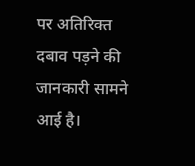पर अतिरिक्त दबाव पड़ने की जानकारी सामने आई है।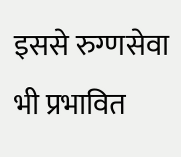इससे रुग्णसेवा भी प्रभावित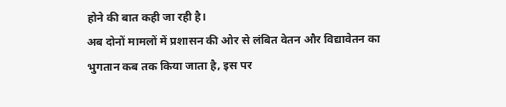होने की बात कही जा रही है।
अब दोनों मामलों में प्रशासन की ओर से लंबित वेतन और विद्यावेतन का भुगतान कब तक किया जाता है, इस पर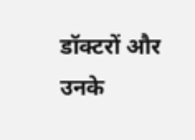डॉक्टरों और उनके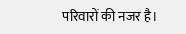परिवारों की नजर है।